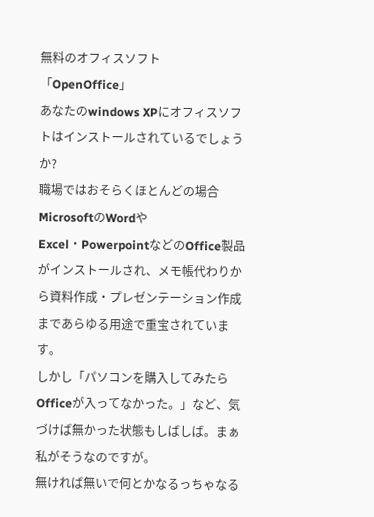無料のオフィスソフト「OpenOffice」
あなたのwindows XPにオフィスソフトはインストールされているでしょうか?
職場ではおそらくほとんどの場合MicrosoftのWordやExcel・PowerpointなどのOffice製品がインストールされ、メモ帳代わりから資料作成・プレゼンテーション作成まであらゆる用途で重宝されています。
しかし「パソコンを購入してみたらOfficeが入ってなかった。」など、気づけば無かった状態もしばしば。まぁ私がそうなのですが。
無ければ無いで何とかなるっちゃなる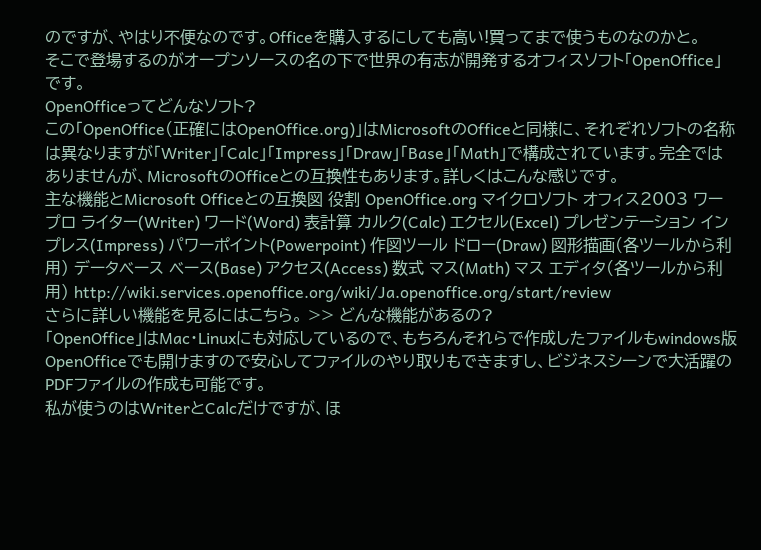のですが、やはり不便なのです。Officeを購入するにしても高い!買ってまで使うものなのかと。
そこで登場するのがオープンソースの名の下で世界の有志が開発するオフィスソフト「OpenOffice」です。
OpenOfficeってどんなソフト?
この「OpenOffice(正確にはOpenOffice.org)」はMicrosoftのOfficeと同様に、それぞれソフトの名称は異なりますが「Writer」「Calc」「Impress」「Draw」「Base」「Math」で構成されています。完全ではありませんが、MicrosoftのOfficeとの互換性もあります。詳しくはこんな感じです。
主な機能とMicrosoft Officeとの互換図 役割 OpenOffice.org マイクロソフト オフィス2003 ワープロ ライター(Writer) ワード(Word) 表計算 カルク(Calc) エクセル(Excel) プレゼンテーション インプレス(Impress) パワーポイント(Powerpoint) 作図ツール ドロー(Draw) 図形描画(各ツールから利用) データベース ベース(Base) アクセス(Access) 数式 マス(Math) マス エディタ(各ツールから利用) http://wiki.services.openoffice.org/wiki/Ja.openoffice.org/start/review
さらに詳しい機能を見るにはこちら。 >> どんな機能があるの?
「OpenOffice」はMac・Linuxにも対応しているので、もちろんそれらで作成したファイルもwindows版OpenOfficeでも開けますので安心してファイルのやり取りもできますし、ビジネスシーンで大活躍のPDFファイルの作成も可能です。
私が使うのはWriterとCalcだけですが、ほ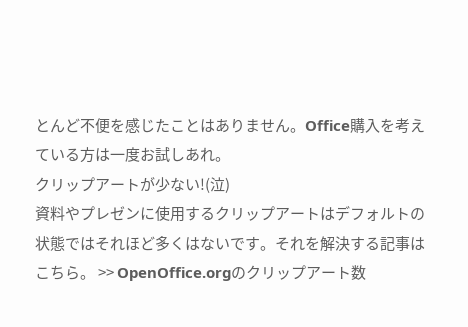とんど不便を感じたことはありません。Office購入を考えている方は一度お試しあれ。
クリップアートが少ない!(泣)
資料やプレゼンに使用するクリップアートはデフォルトの状態ではそれほど多くはないです。それを解決する記事はこちら。 >> OpenOffice.orgのクリップアート数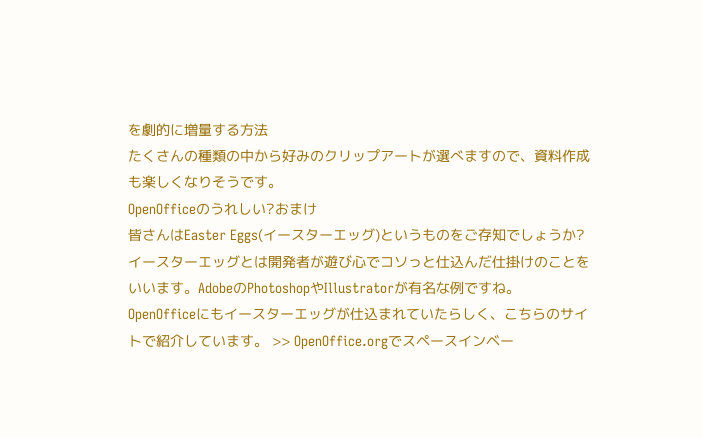を劇的に増量する方法
たくさんの種類の中から好みのクリップアートが選べますので、資料作成も楽しくなりそうです。
OpenOfficeのうれしい?おまけ
皆さんはEaster Eggs(イースターエッグ)というものをご存知でしょうか?
イースターエッグとは開発者が遊び心でコソっと仕込んだ仕掛けのことをいいます。AdobeのPhotoshopやIllustratorが有名な例ですね。
OpenOfficeにもイースターエッグが仕込まれていたらしく、こちらのサイトで紹介しています。 >> OpenOffice.orgでスペースインベー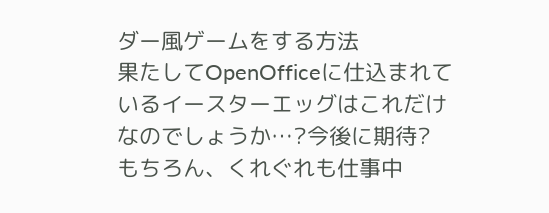ダー風ゲームをする方法
果たしてOpenOfficeに仕込まれているイースターエッグはこれだけなのでしょうか…?今後に期待?
もちろん、くれぐれも仕事中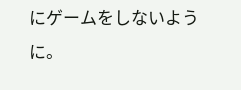にゲームをしないように。